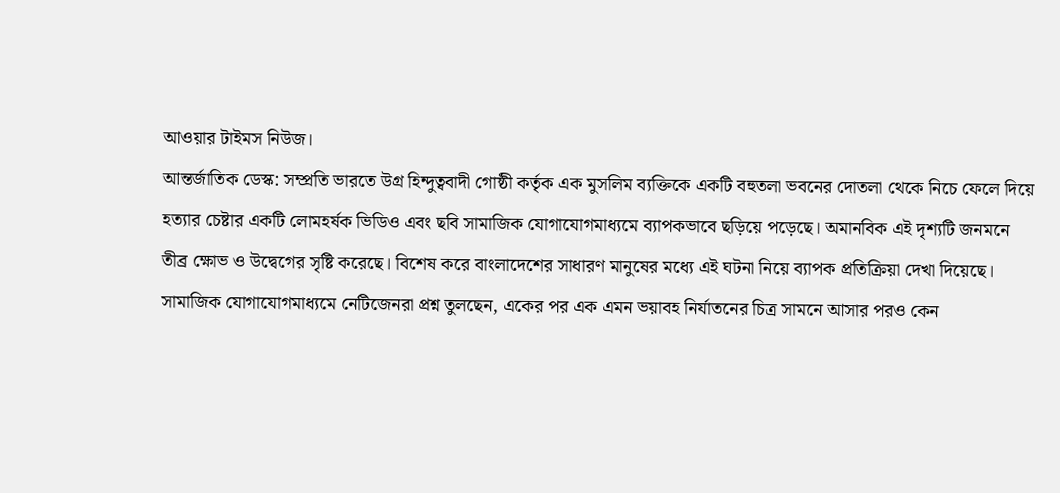আওয়ার টাইমস নিউজ।
আন্তর্জাতিক ডেস্ক: সম্প্রতি ভারতে উগ্র হিন্দুত্ববাদী গোষ্ঠী কর্তৃক এক মুসলিম ব্যক্তিকে একটি বহুতলা ভবনের দোতলা থেকে নিচে ফেলে দিয়ে হত্যার চেষ্টার একটি লোমহর্ষক ভিডিও এবং ছবি সামাজিক যোগাযোগমাধ্যমে ব্যাপকভাবে ছড়িয়ে পড়েছে। অমানবিক এই দৃশ্যটি জনমনে তীব্র ক্ষোভ ও উদ্বেগের সৃষ্টি করেছে। বিশেষ করে বাংলাদেশের সাধারণ মানুষের মধ্যে এই ঘটনা নিয়ে ব্যাপক প্রতিক্রিয়া দেখা দিয়েছে।
সামাজিক যোগাযোগমাধ্যমে নেটিজেনরা প্রশ্ন তুলছেন, একের পর এক এমন ভয়াবহ নির্যাতনের চিত্র সামনে আসার পরও কেন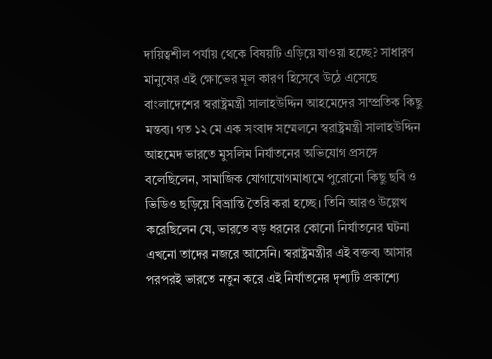দায়িত্বশীল পর্যায় থেকে বিষয়টি এড়িয়ে যাওয়া হচ্ছে? সাধারণ মানুষের এই ক্ষোভের মূল কারণ হিসেবে উঠে এসেছে বাংলাদেশের স্বরাষ্ট্রমন্ত্রী সালাহউদ্দিন আহমেদের সাম্প্রতিক কিছু মন্তব্য। গত ১২ মে এক সংবাদ সম্মেলনে স্বরাষ্ট্রমন্ত্রী সালাহউদ্দিন আহমেদ ভারতে মুসলিম নির্যাতনের অভিযোগ প্রসঙ্গে বলেছিলেন, সামাজিক যোগাযোগমাধ্যমে পুরোনো কিছু ছবি ও ভিডিও ছড়িয়ে বিভ্রান্তি তৈরি করা হচ্ছে। তিনি আরও উল্লেখ করেছিলেন যে, ভারতে বড় ধরনের কোনো নির্যাতনের ঘটনা এখনো তাদের নজরে আসেনি। স্বরাষ্ট্রমন্ত্রীর এই বক্তব্য আসার পরপরই ভারতে নতুন করে এই নির্যাতনের দৃশ্যটি প্রকাশ্যে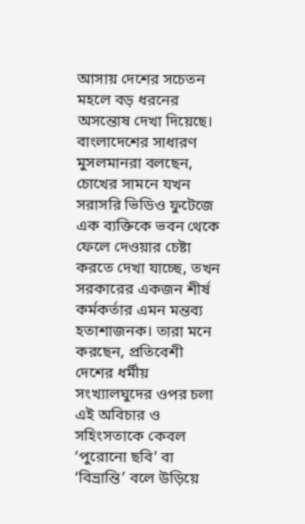আসায় দেশের সচেতন মহলে বড় ধরনের অসন্তোষ দেখা দিয়েছে।
বাংলাদেশের সাধারণ মুসলমানরা বলছেন, চোখের সামনে যখন সরাসরি ভিডিও ফুটেজে এক ব্যক্তিকে ভবন থেকে ফেলে দেওয়ার চেষ্টা করতে দেখা যাচ্ছে, তখন সরকারের একজন শীর্ষ কর্মকর্তার এমন মন্তব্য হতাশাজনক। তারা মনে করছেন, প্রতিবেশী দেশের ধর্মীয় সংখ্যালঘুদের ওপর চলা এই অবিচার ও সহিংসতাকে কেবল ‘পুরোনো ছবি’ বা ‘বিভ্রান্তি’ বলে উড়িয়ে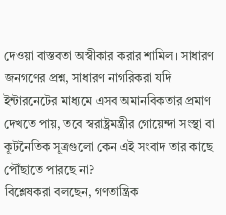দেওয়া বাস্তবতা অস্বীকার করার শামিল। সাধারণ জনগণের প্রশ্ন, সাধারণ নাগরিকরা যদি ইন্টারনেটের মাধ্যমে এসব অমানবিকতার প্রমাণ দেখতে পায়, তবে স্বরাষ্ট্রমন্ত্রীর গোয়েন্দা সংস্থা বা কূটনৈতিক সূত্রগুলো কেন এই সংবাদ তার কাছে পৌঁছাতে পারছে না?
বিশ্লেষকরা বলছেন, গণতান্ত্রিক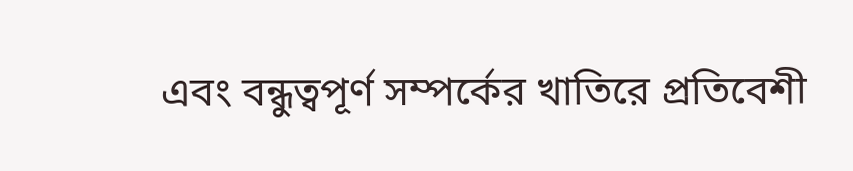এবং বন্ধুত্বপূর্ণ সম্পর্কের খাতিরে প্রতিবেশী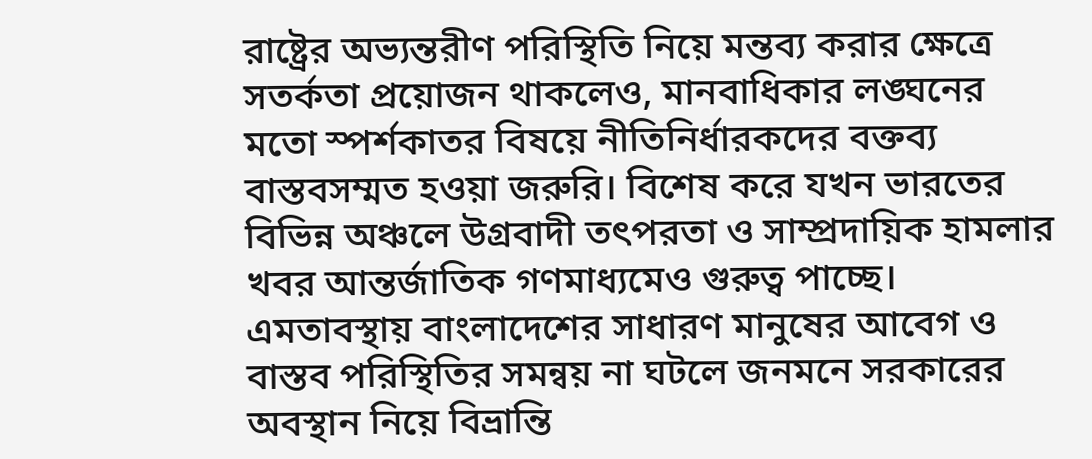রাষ্ট্রের অভ্যন্তরীণ পরিস্থিতি নিয়ে মন্তব্য করার ক্ষেত্রে সতর্কতা প্রয়োজন থাকলেও, মানবাধিকার লঙ্ঘনের মতো স্পর্শকাতর বিষয়ে নীতিনির্ধারকদের বক্তব্য বাস্তবসম্মত হওয়া জরুরি। বিশেষ করে যখন ভারতের বিভিন্ন অঞ্চলে উগ্রবাদী তৎপরতা ও সাম্প্রদায়িক হামলার খবর আন্তর্জাতিক গণমাধ্যমেও গুরুত্ব পাচ্ছে। এমতাবস্থায় বাংলাদেশের সাধারণ মানুষের আবেগ ও বাস্তব পরিস্থিতির সমন্বয় না ঘটলে জনমনে সরকারের অবস্থান নিয়ে বিভ্রান্তি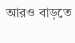আরও বাড়তে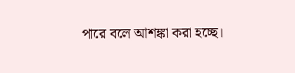পারে বলে আশঙ্কা করা হচ্ছে।